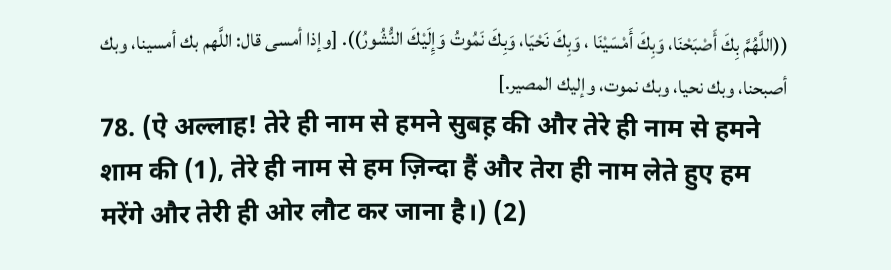((اللَّهُمَّ بِكَ أَصْبَحْنَا، وَبِكَ أَمْسَيْنَا ، وَبِكَ نَحْيَا، وَبِكَ نَمُوتُ وَإِلَيْكَ النُّشُورُ)). [وإذا أمسى قال: اللَّهم بك أمسينا، وبك أصبحنا، وبك نحيا، وبك نموت، وإليك المصير.]
78. (ऐ अल्लाह! तेरे ही नाम से हमने सुबह़ की और तेरे ही नाम से हमने शाम की (1), तेरे ही नाम से हम ज़िन्दा हैं और तेरा ही नाम लेते हुए हम मरेंगे और तेरी ही ओर लौट कर जाना है।) (2)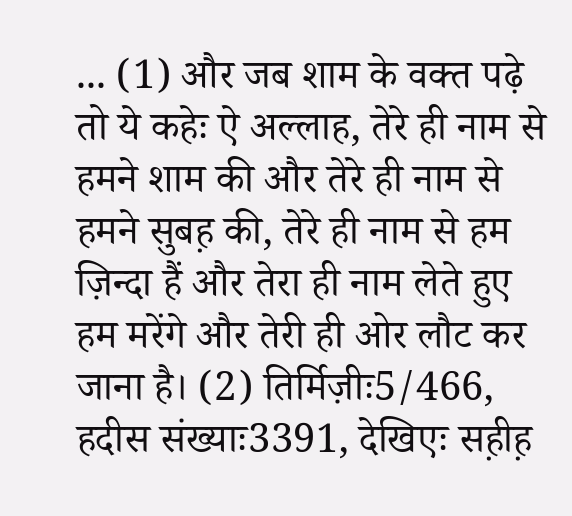... (1) और जब शाम के वक्त पढ़े तो ये कहेः ऐ अल्लाह, तेरे ही नाम से हमने शाम की और तेरे ही नाम से हमने सुबह़ की, तेरे ही नाम से हम ज़िन्दा हैं और तेरा ही नाम लेते हुए हम मरेंगे और तेरी ही ओर लौट कर जाना है। (2) तिर्मिज़ीः5/466, हदीस संख्याः3391, देखिएः सह़ीह़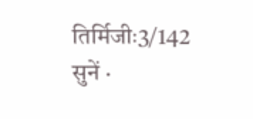तिर्मिजीः3/142
सुनें ·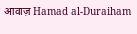आवाज़ Hamad al-Duraiham